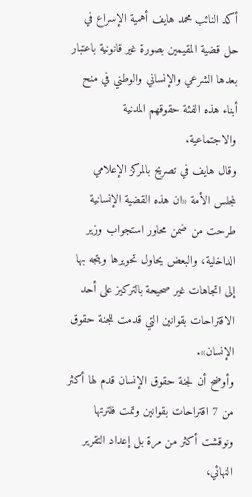أكد النائب محمد هايف أهمية الإسراع في حل قضية المقيمين بصورة غير قانونية باعتبار بعدها الشرعي والإنساني والوطني في منح أبناء هذه الفئة حقوقهم المدنية والاجتماعية.
وقال هايف في تصريح بالمركز الإعلامي لمجلس الأمة «ان هذه القضية الإنسانية طرحت من ضمن محاور استجواب وزير الداخلية، والبعض يحاول تحويرها ويتجه بها إلى اتجاهات غير صحيحة بالتركيز على أحد الاقتراحات بقوانين التي قدمت للجنة حقوق الإنسان».
وأوضح أن لجنة حقوق الإنسان قدم لها أكثر من 7 اقتراحات بقوانين وتمت فلترتها ونوقشت أكثر من مرة بل إعداد التقرير النهائي،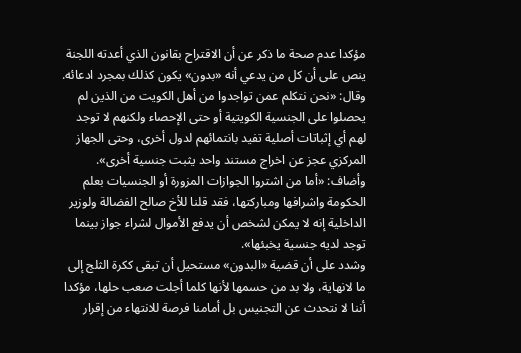مؤكدا عدم صحة ما ذكر عن أن الاقتراح بقانون الذي أعدته اللجنة ينص على أن كل من يدعي أنه «بدون» يكون كذلك بمجرد ادعائه.
وقال: «نحن نتكلم عمن تواجدوا من أهل الكويت من الذين لم يحصلوا على الجنسية الكويتية أو حتى الإحصاء ولكنهم لا توجد لهم أي إثباتات أصلية تفيد بانتمائهم لدول أخرى، وحتى الجهاز المركزي عجز عن اخراج مستند واحد يثبت جنسية أخرى».
وأضاف: «أما من اشتروا الجوازات المزورة أو الجنسيات بعلم الحكومة واشرافها ومباركتها، فقد قلنا للأخ صالح الفضالة ولوزير الداخلية إنه لا يمكن لشخص أن يدفع الأموال لشراء جواز بينما توجد لديه جنسية يخبئها».
وشدد على أن قضية «البدون» مستحيل أن تبقى ككرة الثلج إلى ما لانهاية، ولا بد من حسمها لأنها كلما أجلت صعب حلها، مؤكدا أننا لا نتحدث عن التجنيس بل أمامنا فرصة للانتهاء من إقرار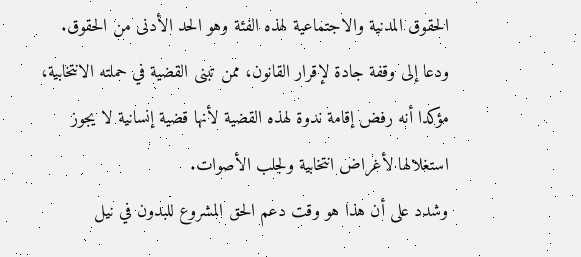الحقوق المدنية والاجتماعية لهذه الفئة وهو الحد الأدنى من الحقوق.
ودعا إلى وقفة جادة لإقرار القانون، ممن تبنى القضية في حملته الانتخابية، مؤكدا أنه رفض إقامة ندوة لهذه القضية لأنها قضية إنسانية لا يجوز استغلالها لأغراض انتخابية ولجلب الأصوات.
وشدد على أن هذا هو وقت دعم الحق المشروع للبدون في نيل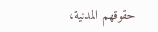حقوقهم المدنية،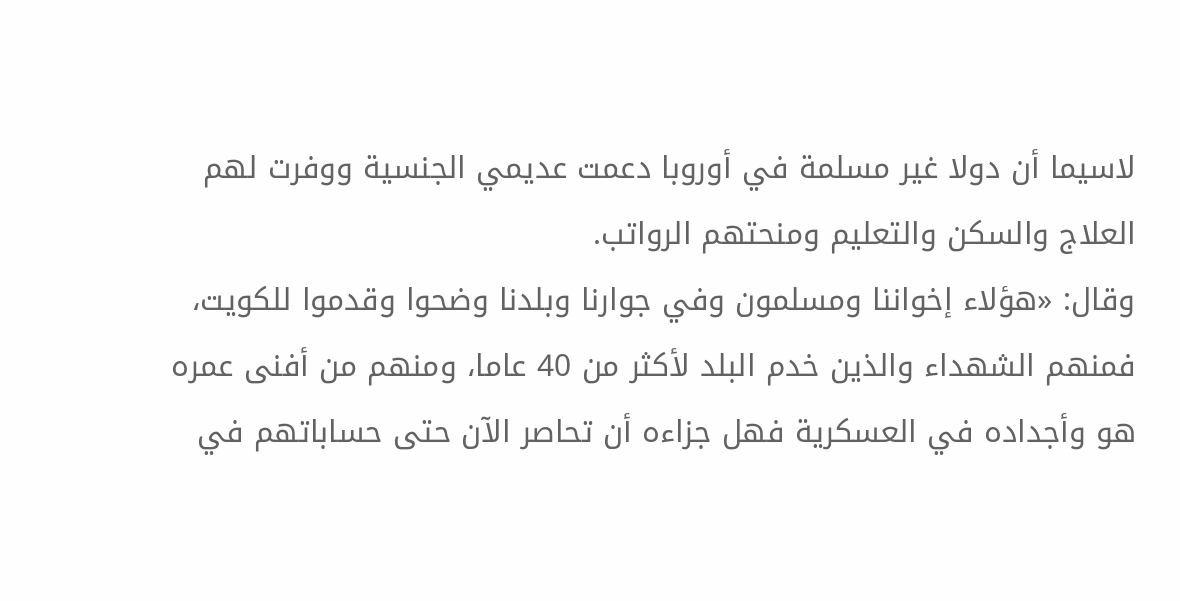لاسيما أن دولا غير مسلمة في أوروبا دعمت عديمي الجنسية ووفرت لهم العلاج والسكن والتعليم ومنحتهم الرواتب.
وقال: «هؤلاء إخواننا ومسلمون وفي جوارنا وبلدنا وضحوا وقدموا للكويت، فمنهم الشهداء والذين خدم البلد لأكثر من 40 عاما، ومنهم من أفنى عمره هو وأجداده في العسكرية فهل جزاءه أن تحاصر الآن حتى حساباتهم في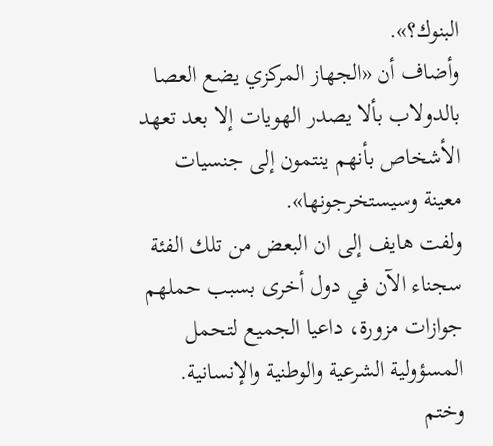البنوك؟».
وأضاف أن «الجهاز المركزي يضع العصا بالدولاب بألا يصدر الهويات إلا بعد تعهد الأشخاص بأنهم ينتمون إلى جنسيات معينة وسيستخرجونها».
ولفت هايف إلى ان البعض من تلك الفئة سجناء الآن في دول أخرى بسبب حملهم جوازات مزورة، داعيا الجميع لتحمل المسؤولية الشرعية والوطنية والإنسانية.
وختم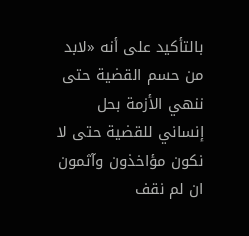بالتأكيد على أنه «لابد من حسم القضية حتى ننهي الأزمة بحل إنساني للقضية حتى لا نكون مؤاخذون وآثمون ان لم نقف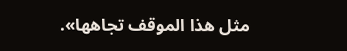مثل هذا الموقف تجاهها».